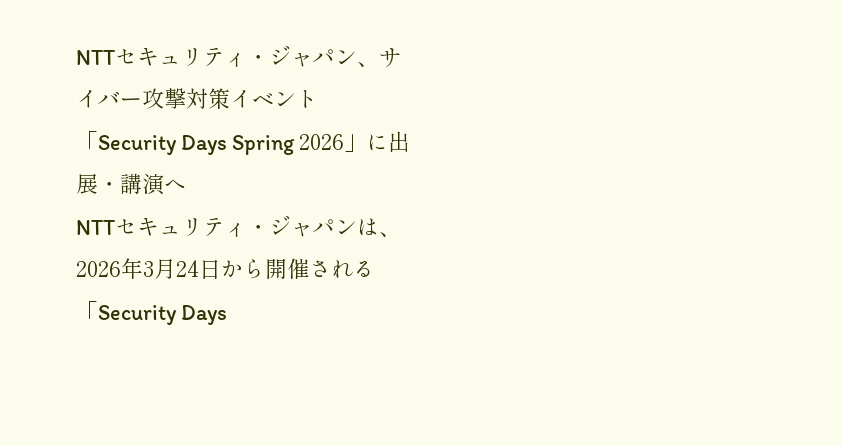NTTセキュリティ・ジャパン、サイバー攻撃対策イベント「Security Days Spring 2026」に出展・講演へ
NTTセキュリティ・ジャパンは、2026年3月24日から開催される「Security Days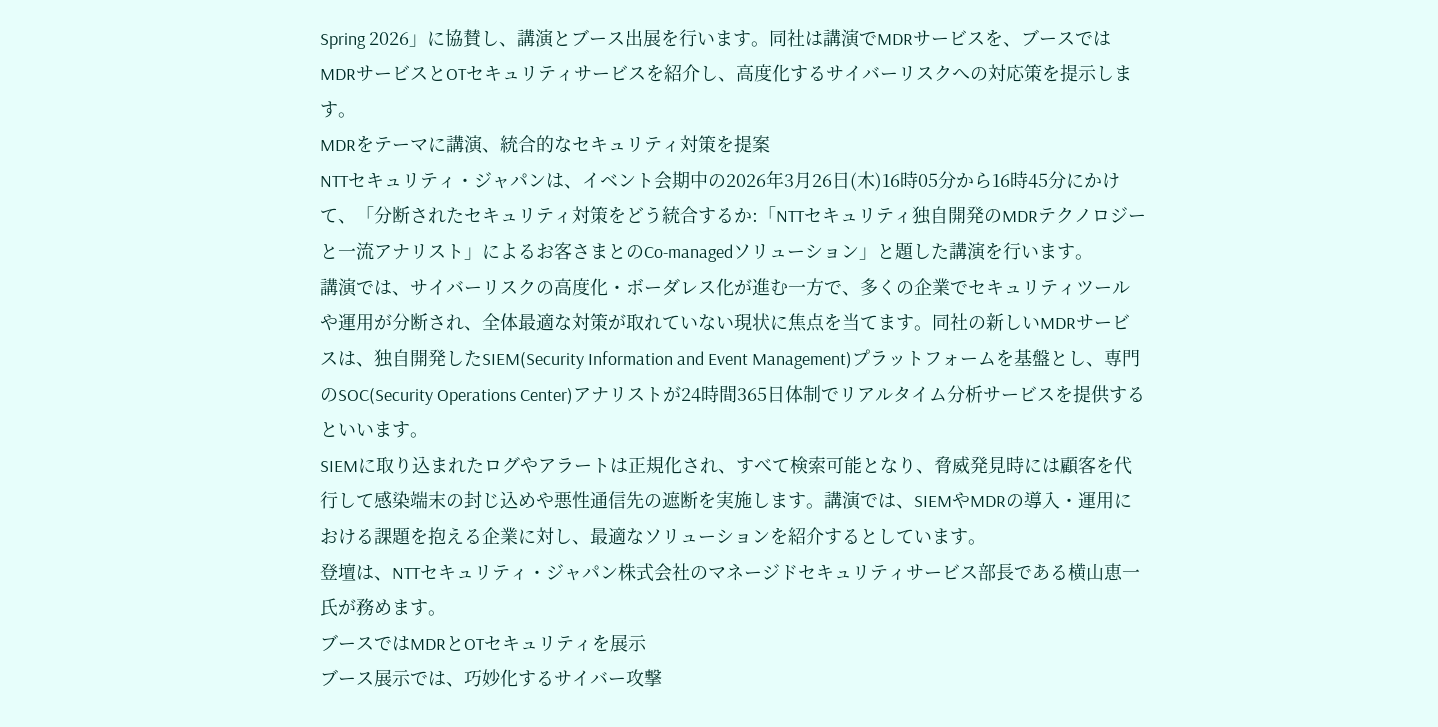Spring 2026」に協賛し、講演とブース出展を行います。同社は講演でMDRサービスを、ブースではMDRサービスとOTセキュリティサービスを紹介し、高度化するサイバーリスクへの対応策を提示します。
MDRをテーマに講演、統合的なセキュリティ対策を提案
NTTセキュリティ・ジャパンは、イベント会期中の2026年3月26日(木)16時05分から16時45分にかけて、「分断されたセキュリティ対策をどう統合するか:「NTTセキュリティ独自開発のMDRテクノロジーと一流アナリスト」によるお客さまとのCo-managedソリューション」と題した講演を行います。
講演では、サイバーリスクの高度化・ボーダレス化が進む一方で、多くの企業でセキュリティツールや運用が分断され、全体最適な対策が取れていない現状に焦点を当てます。同社の新しいMDRサービスは、独自開発したSIEM(Security Information and Event Management)プラットフォームを基盤とし、専門のSOC(Security Operations Center)アナリストが24時間365日体制でリアルタイム分析サービスを提供するといいます。
SIEMに取り込まれたログやアラートは正規化され、すべて検索可能となり、脅威発見時には顧客を代行して感染端末の封じ込めや悪性通信先の遮断を実施します。講演では、SIEMやMDRの導入・運用における課題を抱える企業に対し、最適なソリューションを紹介するとしています。
登壇は、NTTセキュリティ・ジャパン株式会社のマネージドセキュリティサービス部長である横山恵一氏が務めます。
ブースではMDRとOTセキュリティを展示
ブース展示では、巧妙化するサイバー攻撃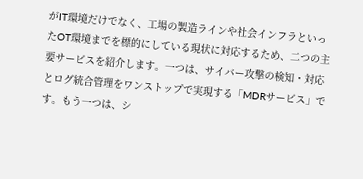がIT環境だけでなく、工場の製造ラインや社会インフラといったOT環境までを標的にしている現状に対応するため、二つの主要サービスを紹介します。一つは、サイバー攻撃の検知・対応とログ統合管理をワンストップで実現する「MDRサービス」です。もう一つは、シ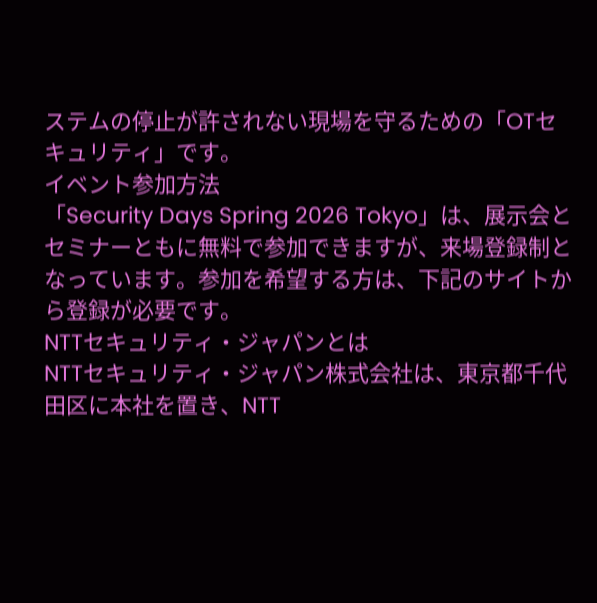ステムの停止が許されない現場を守るための「OTセキュリティ」です。
イベント参加方法
「Security Days Spring 2026 Tokyo」は、展示会とセミナーともに無料で参加できますが、来場登録制となっています。参加を希望する方は、下記のサイトから登録が必要です。
NTTセキュリティ・ジャパンとは
NTTセキュリティ・ジャパン株式会社は、東京都千代田区に本社を置き、NTT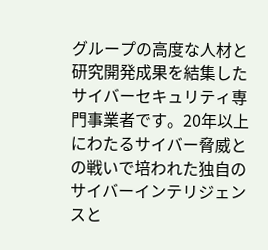グループの高度な人材と研究開発成果を結集したサイバーセキュリティ専門事業者です。20年以上にわたるサイバー脅威との戦いで培われた独自のサイバーインテリジェンスと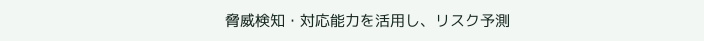脅威検知・対応能力を活用し、リスク予測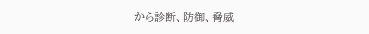から診断、防御、脅威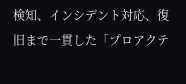検知、インシデント対応、復旧まで一貫した「プロアクテ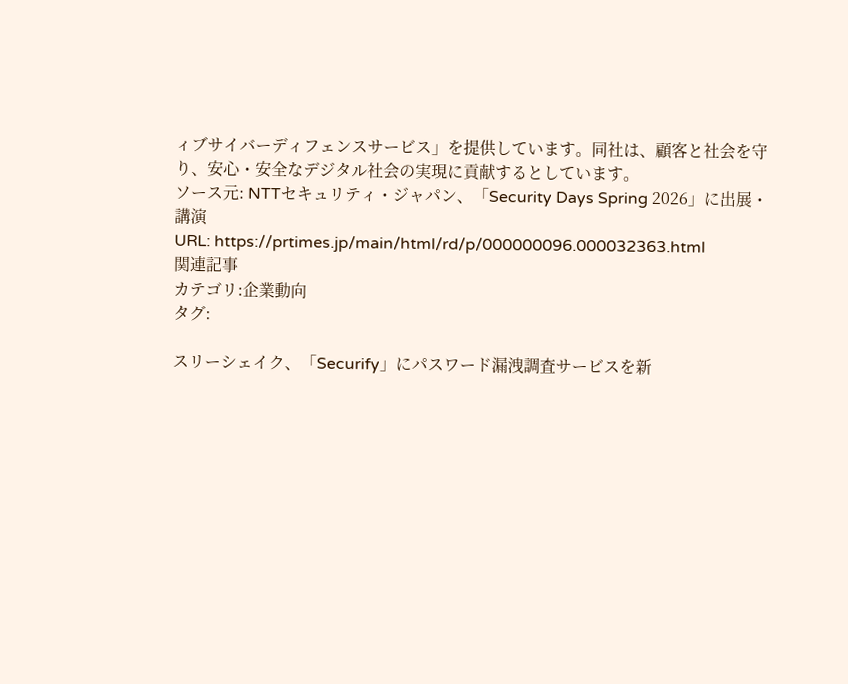ィブサイバーディフェンスサービス」を提供しています。同社は、顧客と社会を守り、安心・安全なデジタル社会の実現に貢献するとしています。
ソース元: NTTセキュリティ・ジャパン、「Security Days Spring 2026」に出展・講演
URL: https://prtimes.jp/main/html/rd/p/000000096.000032363.html
関連記事
カテゴリ:企業動向
タグ:

スリーシェイク、「Securify」にパスワード漏洩調査サービスを新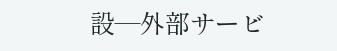設—外部サービ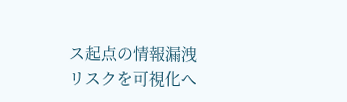ス起点の情報漏洩リスクを可視化へ